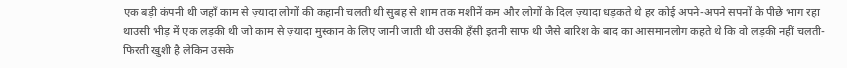एक बड़ी कंपनी थी जहाँ काम से ज़्यादा लोगों की कहानी चलती थी सुबह से शाम तक मशीनें कम और लोगों के दिल ज़्यादा धड़कते थे हर कोई अपने-अपने सपनों के पीछे भाग रहा थाउसी भीड़ में एक लड़की थी जो काम से ज़्यादा मुस्कान के लिए जानी जाती थी उसकी हँसी इतनी साफ थी जैसे बारिश के बाद का आसमानलोग कहते थे कि वो लड़की नहीं चलती-फिरती खुशी है लेकिन उसके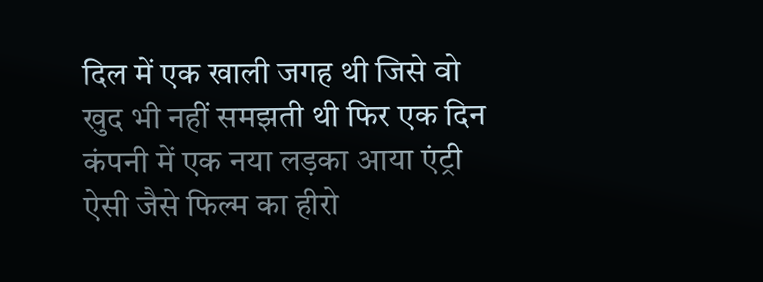दिल में एक खाली जगह थी जिसे वो खुद भी नहीं समझती थी फिर एक दिन कंपनी में एक नया लड़का आया एंट्री ऐसी जैसे फिल्म का हीरो